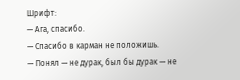Шрифт:
— Ага, спасибо.
— Спасибо в карман не положишь.
— Понял — не дурак, был бы дурак — не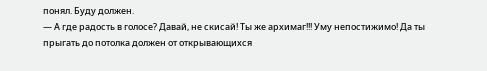понял. Буду должен.
— А где радость в голосе? Давай, не скисай! Ты же архимаг!!! Уму непостижимо! Да ты прыгать до потолка должен от открывающихся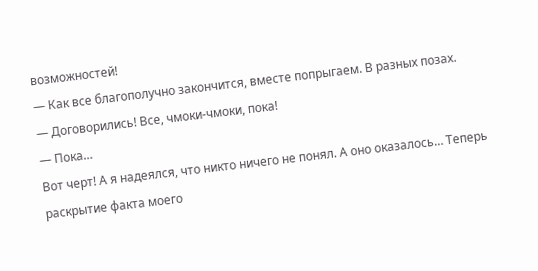возможностей!
— Как все благополучно закончится, вместе попрыгаем. В разных позах.
— Договорились! Все, чмоки-чмоки, пока!
— Пока…
Вот черт! А я надеялся, что никто ничего не понял. А оно оказалось… Теперь раскрытие факта моего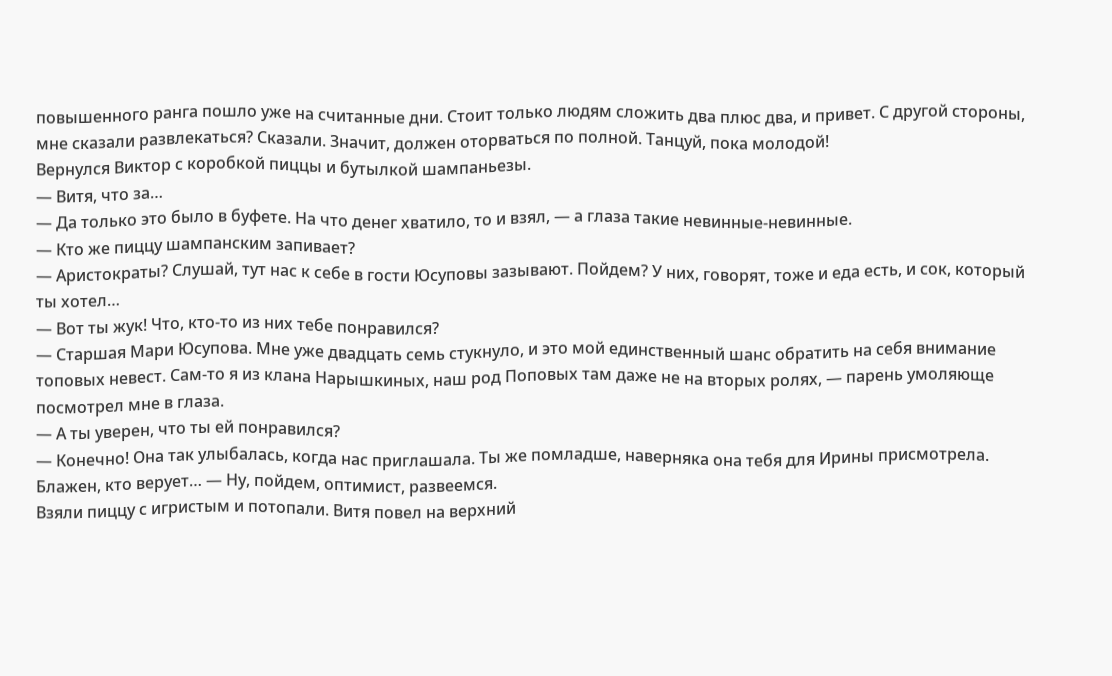повышенного ранга пошло уже на считанные дни. Стоит только людям сложить два плюс два, и привет. С другой стороны, мне сказали развлекаться? Сказали. Значит, должен оторваться по полной. Танцуй, пока молодой!
Вернулся Виктор с коробкой пиццы и бутылкой шампаньезы.
— Витя, что за…
— Да только это было в буфете. На что денег хватило, то и взял, — а глаза такие невинные-невинные.
— Кто же пиццу шампанским запивает?
— Аристократы? Слушай, тут нас к себе в гости Юсуповы зазывают. Пойдем? У них, говорят, тоже и еда есть, и сок, который ты хотел…
— Вот ты жук! Что, кто-то из них тебе понравился?
— Старшая Мари Юсупова. Мне уже двадцать семь стукнуло, и это мой единственный шанс обратить на себя внимание топовых невест. Сам-то я из клана Нарышкиных, наш род Поповых там даже не на вторых ролях, — парень умоляюще посмотрел мне в глаза.
— А ты уверен, что ты ей понравился?
— Конечно! Она так улыбалась, когда нас приглашала. Ты же помладше, наверняка она тебя для Ирины присмотрела.
Блажен, кто верует… — Ну, пойдем, оптимист, развеемся.
Взяли пиццу с игристым и потопали. Витя повел на верхний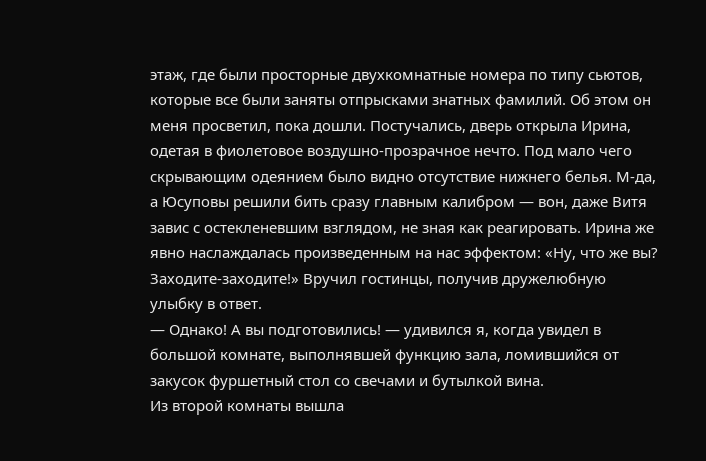этаж, где были просторные двухкомнатные номера по типу сьютов, которые все были заняты отпрысками знатных фамилий. Об этом он меня просветил, пока дошли. Постучались, дверь открыла Ирина, одетая в фиолетовое воздушно-прозрачное нечто. Под мало чего скрывающим одеянием было видно отсутствие нижнего белья. М-да, а Юсуповы решили бить сразу главным калибром — вон, даже Витя завис с остекленевшим взглядом, не зная как реагировать. Ирина же явно наслаждалась произведенным на нас эффектом: «Ну, что же вы? Заходите-заходите!» Вручил гостинцы, получив дружелюбную улыбку в ответ.
— Однако! А вы подготовились! — удивился я, когда увидел в большой комнате, выполнявшей функцию зала, ломившийся от закусок фуршетный стол со свечами и бутылкой вина.
Из второй комнаты вышла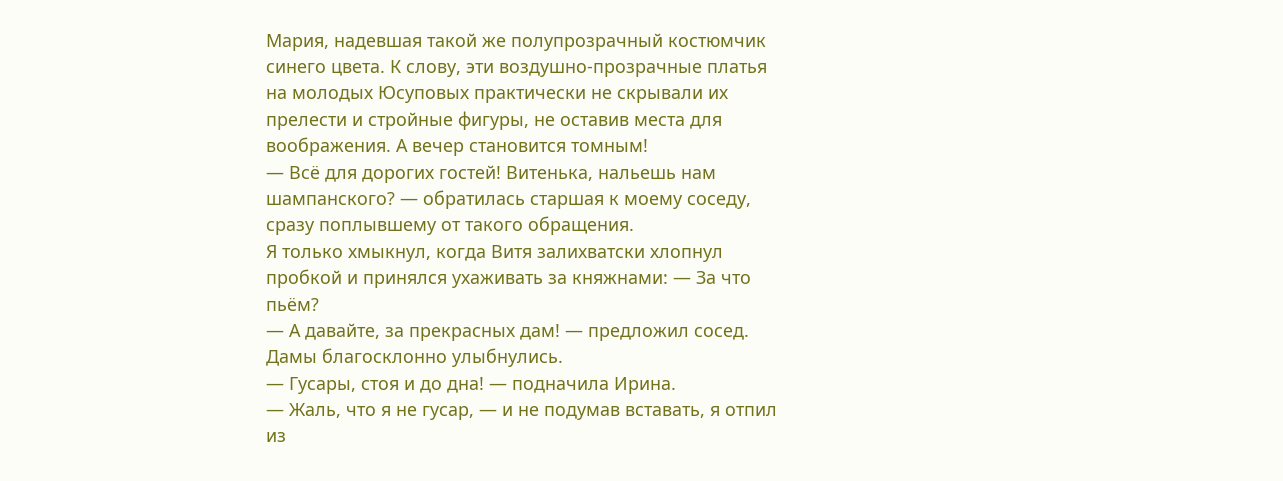Мария, надевшая такой же полупрозрачный костюмчик синего цвета. К слову, эти воздушно-прозрачные платья на молодых Юсуповых практически не скрывали их прелести и стройные фигуры, не оставив места для воображения. А вечер становится томным!
— Всё для дорогих гостей! Витенька, нальешь нам шампанского? — обратилась старшая к моему соседу, сразу поплывшему от такого обращения.
Я только хмыкнул, когда Витя залихватски хлопнул пробкой и принялся ухаживать за княжнами: — За что пьём?
— А давайте, за прекрасных дам! — предложил сосед. Дамы благосклонно улыбнулись.
— Гусары, стоя и до дна! — подначила Ирина.
— Жаль, что я не гусар, — и не подумав вставать, я отпил из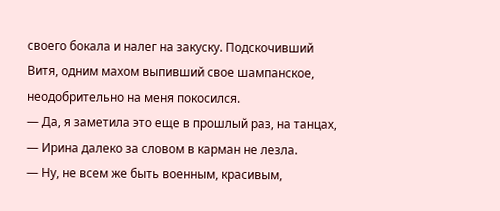своего бокала и налег на закуску. Подскочивший Витя, одним махом выпивший свое шампанское, неодобрительно на меня покосился.
— Да, я заметила это еще в прошлый раз, на танцах, — Ирина далеко за словом в карман не лезла.
— Ну, не всем же быть военным, красивым,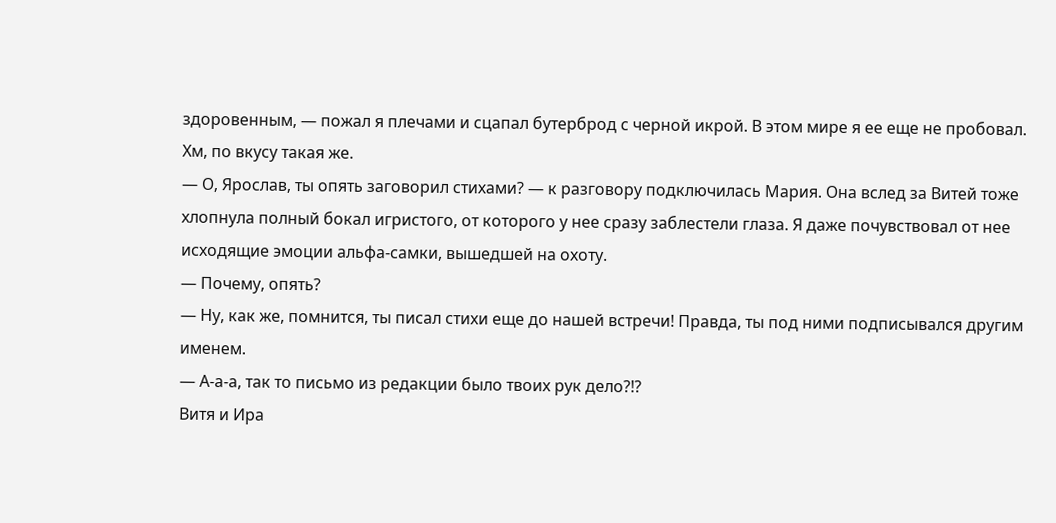здоровенным, — пожал я плечами и сцапал бутерброд с черной икрой. В этом мире я ее еще не пробовал. Хм, по вкусу такая же.
— О, Ярослав, ты опять заговорил стихами? — к разговору подключилась Мария. Она вслед за Витей тоже хлопнула полный бокал игристого, от которого у нее сразу заблестели глаза. Я даже почувствовал от нее исходящие эмоции альфа-самки, вышедшей на охоту.
— Почему, опять?
— Ну, как же, помнится, ты писал стихи еще до нашей встречи! Правда, ты под ними подписывался другим именем.
— А-а-а, так то письмо из редакции было твоих рук дело?!?
Витя и Ира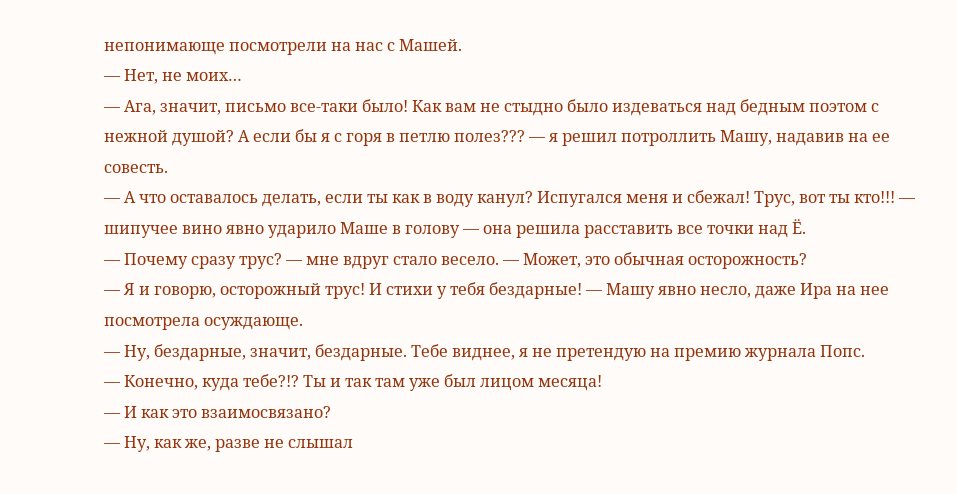непонимающе посмотрели на нас с Машей.
— Нет, не моих…
— Ага, значит, письмо все-таки было! Как вам не стыдно было издеваться над бедным поэтом с нежной душой? А если бы я с горя в петлю полез??? — я решил потроллить Машу, надавив на ее совесть.
— А что оставалось делать, если ты как в воду канул? Испугался меня и сбежал! Трус, вот ты кто!!! — шипучее вино явно ударило Маше в голову — она решила расставить все точки над Ё.
— Почему сразу трус? — мне вдруг стало весело. — Может, это обычная осторожность?
— Я и говорю, осторожный трус! И стихи у тебя бездарные! — Машу явно несло, даже Ира на нее посмотрела осуждающе.
— Ну, бездарные, значит, бездарные. Тебе виднее, я не претендую на премию журнала Попс.
— Конечно, куда тебе?!? Ты и так там уже был лицом месяца!
— И как это взаимосвязано?
— Ну, как же, разве не слышал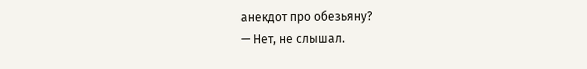анекдот про обезьяну?
— Нет, не слышал.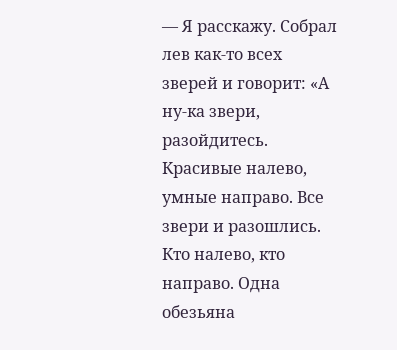— Я расскажу. Собрал лев как-то всех зверей и говорит: «А ну-ка звери, разойдитесь. Красивые налево, умные направо. Все звери и разошлись. Кто налево, кто направо. Одна обезьяна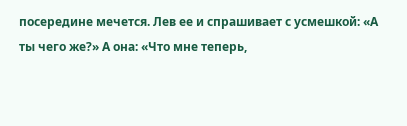посередине мечется. Лев ее и спрашивает с усмешкой: «А ты чего же?» А она: «Что мне теперь,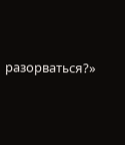разорваться?»